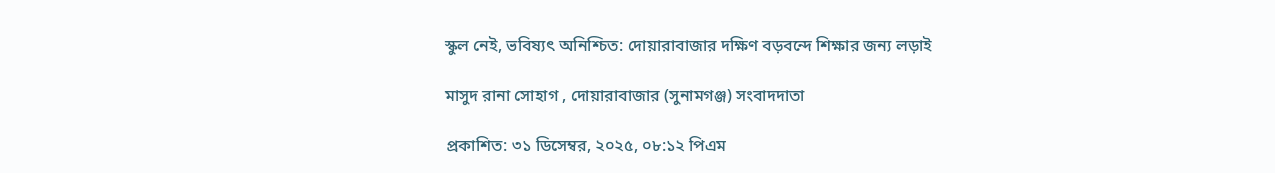স্কুল নেই, ভবিষ্যৎ অনিশ্চিত: দোয়ারাবাজার দক্ষিণ বড়বন্দে শিক্ষার জন্য লড়াই

মাসুদ রানা সোহাগ , দোয়ারাবাজার (সুনামগঞ্জ) সংবাদদাতা

প্রকাশিত: ৩১ ডিসেম্বর, ২০২৫, ০৮:১২ পিএম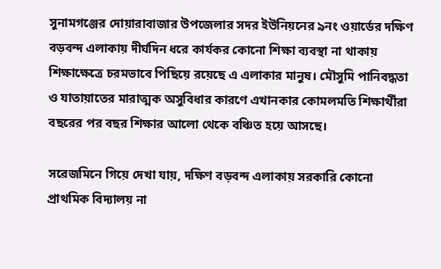সুনামগঞ্জের দোয়ারাবাজার উপজেলার সদর ইউনিয়নের ৯নং ওয়ার্ডের দক্ষিণ বড়বন্দ এলাকায় দীর্ঘদিন ধরে কার্যকর কোনো শিক্ষা ব্যবস্থা না থাকায় শিক্ষাক্ষেত্রে চরমভাবে পিছিয়ে রয়েছে এ এলাকার মানুষ। মৌসুমি পানিবদ্ধতা ও যাতায়াতের মারাত্মক অসুবিধার কারণে এখানকার কোমলমতি শিক্ষার্থীরা বছরের পর বছর শিক্ষার আলো থেকে বঞ্চিত হয়ে আসছে।

সরেজমিনে গিয়ে দেখা যায়, দক্ষিণ বড়বন্দ এলাকায় সরকারি কোনো প্রাথমিক বিদ্যালয় না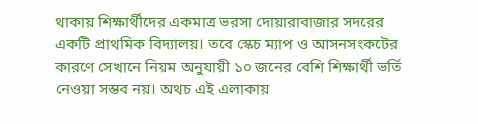থাকায় শিক্ষার্থীদের একমাত্র ভরসা দোয়ারাবাজার সদরের একটি প্রাথমিক বিদ্যালয়। তবে স্কেচ ম্যাপ ও আসনসংকটের কারণে সেখানে নিয়ম অনুযায়ী ১০ জনের বেশি শিক্ষার্থী ভর্তি নেওয়া সম্ভব নয়। অথচ এই এলাকায়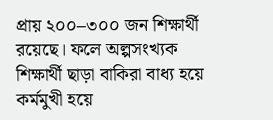প্রায় ২০০–৩০০ জন শিক্ষার্থী রয়েছে। ফলে অল্পসংখ্যক শিক্ষার্থী ছাড়া বাকিরা বাধ্য হয়ে কর্মমুখী হয়ে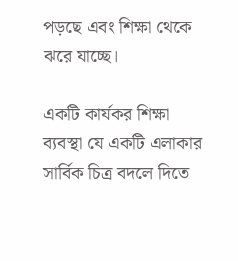পড়ছে এবং শিক্ষা থেকে ঝরে যাচ্ছে।

একটি কার্যকর শিক্ষা ব্যবস্থা যে একটি এলাকার সার্বিক চিত্র বদলে দিতে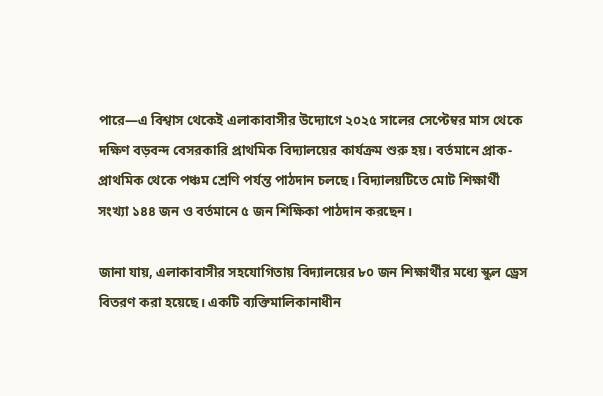পারে—এ বিশ্বাস থেকেই এলাকাবাসীর উদ্যোগে ২০২৫ সালের সেপ্টেম্বর মাস থেকে দক্ষিণ বড়বন্দ বেসরকারি প্রাথমিক বিদ্যালয়ের কার্যক্রম শুরু হয়। বর্তমানে প্রাক-প্রাথমিক থেকে পঞ্চম শ্রেণি পর্যন্ত পাঠদান চলছে। বিদ্যালয়টিতে মোট শিক্ষার্থী সংখ্যা ১৪৪ জন ও বর্তমানে ৫ জন শিক্ষিকা পাঠদান করছেন।

জানা যায়, এলাকাবাসীর সহযোগিতায় বিদ্যালয়ের ৮০ জন শিক্ষার্থীর মধ্যে স্কুল ড্রেস বিতরণ করা হয়েছে। একটি ব্যক্তিমালিকানাধীন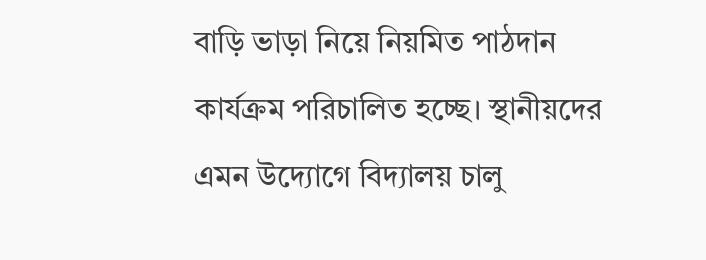বাড়ি ভাড়া নিয়ে নিয়মিত পাঠদান কার্যক্রম পরিচালিত হচ্ছে। স্থানীয়দের এমন উদ্যোগে বিদ্যালয় চালু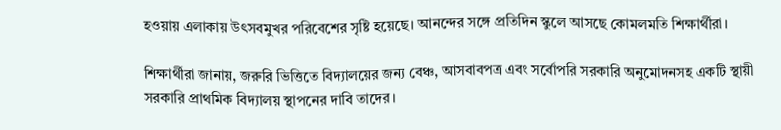হওয়ায় এলাকায় উৎসবমুখর পরিবেশের সৃষ্টি হয়েছে। আনন্দের সঙ্গে প্রতিদিন স্কুলে আসছে কোমলমতি শিক্ষার্থীরা।

শিক্ষার্থীরা জানায়, জরুরি ভিত্তিতে বিদ্যালয়ের জন্য বেঞ্চ, আসবাবপত্র এবং সর্বোপরি সরকারি অনুমোদনসহ একটি স্থায়ী সরকারি প্রাথমিক বিদ্যালয় স্থাপনের দাবি তাদের।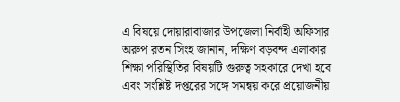এ বিষয়ে দোয়ারাবাজার উপজেলা নির্বাহী অফিসার অরুপ রতন সিংহ জানান, দক্ষিণ বড়বন্দ এলাকার শিক্ষা পরিস্থিতির বিষয়টি গুরুত্ব সহকারে দেখা হবে এবং সংশ্লিষ্ট দপ্তরের সঙ্গে সমন্বয় করে প্রয়োজনীয়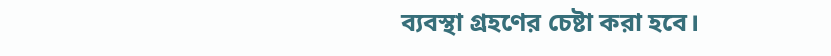ব্যবস্থা গ্রহণের চেষ্টা করা হবে।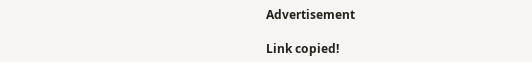Advertisement

Link copied!